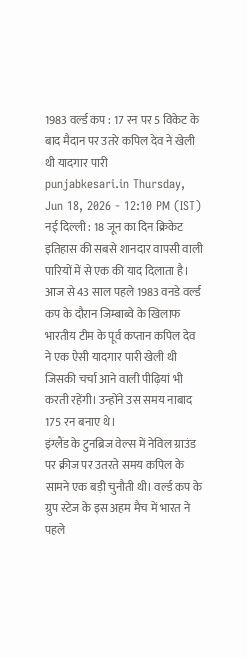1983 वर्ल्ड कप : 17 रन पर 5 विकेट के बाद मैदान पर उतरे कपिल देव ने खेली थी यादगार पारी
punjabkesari.in Thursday, Jun 18, 2026 - 12:10 PM (IST)
नई दिल्ली : 18 जून का दिन क्रिकेट इतिहास की सबसे शानदार वापसी वाली पारियों में से एक की याद दिलाता है। आज से 43 साल पहले 1983 वनडे वर्ल्ड कप के दौरान जिम्बाब्वे के खिलाफ भारतीय टीम के पूर्व कप्तान कपिल देव ने एक ऐसी यादगार पारी खेली थी जिसकी चर्चा आने वाली पीढ़ियां भी करती रहेंगी। उन्होंने उस समय नाबाद 175 रन बनाए थे।
इंग्लैंड के टुनब्रिज वेल्स में नेविल ग्राउंड पर क्रीज पर उतरते समय कपिल के सामने एक बड़ी चुनौती थी। वर्ल्ड कप के ग्रुप स्टेज के इस अहम मैच में भारत ने पहले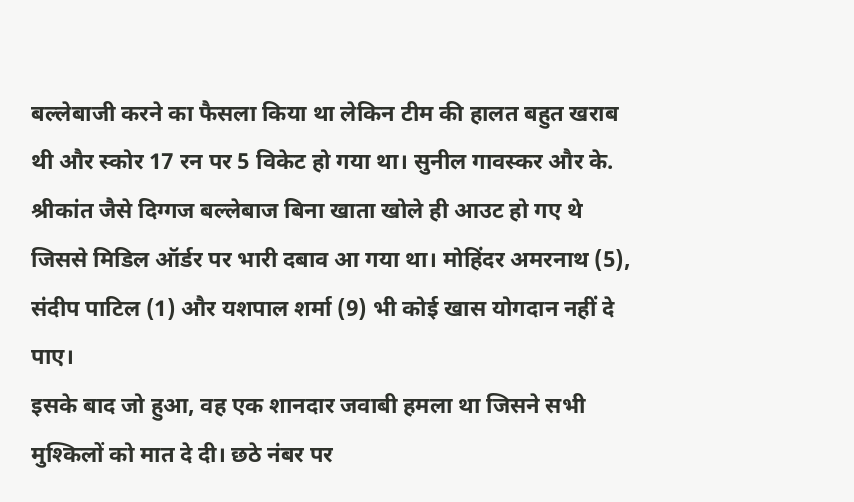बल्लेबाजी करने का फैसला किया था लेकिन टीम की हालत बहुत खराब थी और स्कोर 17 रन पर 5 विकेट हो गया था। सुनील गावस्कर और के. श्रीकांत जैसे दिग्गज बल्लेबाज बिना खाता खोले ही आउट हो गए थे जिससे मिडिल ऑर्डर पर भारी दबाव आ गया था। मोहिंदर अमरनाथ (5), संदीप पाटिल (1) और यशपाल शर्मा (9) भी कोई खास योगदान नहीं दे पाए।
इसके बाद जो हुआ, वह एक शानदार जवाबी हमला था जिसने सभी मुश्किलों को मात दे दी। छठे नंबर पर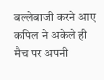बल्लेबाजी करने आए कपिल ने अकेले ही मैच पर अपनी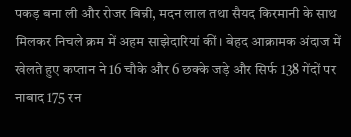पकड़ बना ली और रोजर बिन्नी, मदन लाल तथा सैयद किरमानी के साथ मिलकर निचले क्रम में अहम साझेदारियां कीं। बेहद आक्रामक अंदाज में खेलते हुए कप्तान ने 16 चौके और 6 छक्के जड़े और सिर्फ 138 गेंदों पर नाबाद 175 रन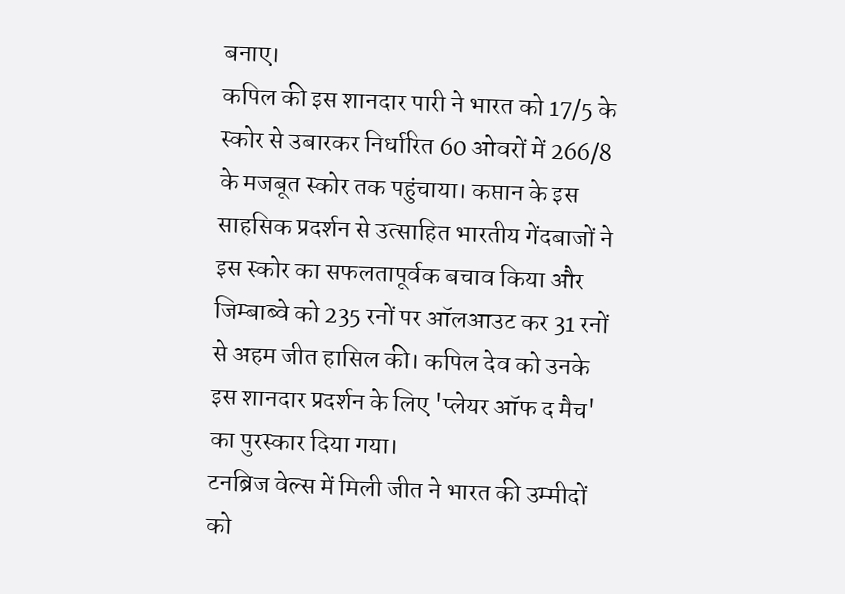बनाए।
कपिल की इस शानदार पारी ने भारत को 17/5 के स्कोर से उबारकर निर्धारित 60 ओवरों में 266/8 के मजबूत स्कोर तक पहुंचाया। कप्तान के इस साहसिक प्रदर्शन से उत्साहित भारतीय गेंदबाजों ने इस स्कोर का सफलतापूर्वक बचाव किया और जिम्बाब्वे को 235 रनों पर ऑलआउट कर 31 रनों से अहम जीत हासिल की। कपिल देव को उनके इस शानदार प्रदर्शन के लिए 'प्लेयर ऑफ द मैच' का पुरस्कार दिया गया।
टनब्रिज वेल्स में मिली जीत ने भारत की उम्मीदों को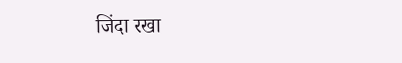जिंदा रखा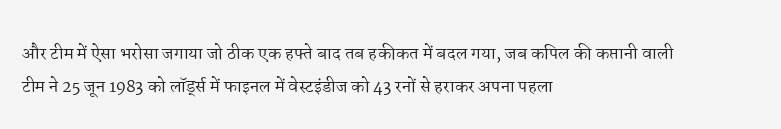और टीम में ऐसा भरोसा जगाया जो ठीक एक हफ्ते बाद तब हकीकत में बदल गया, जब कपिल की कप्तानी वाली टीम ने 25 जून 1983 को लॉर्ड्स में फाइनल में वेस्टइंडीज को 43 रनों से हराकर अपना पहला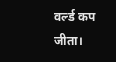वर्ल्ड कप जीता।